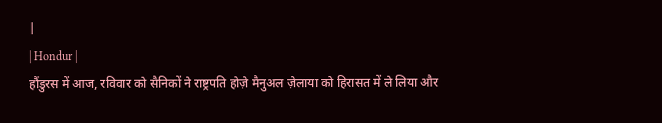|
| Hondur |
हौंडुरस में आज, रविवार को सैनिकों ने राष्ट्रपति होज़े मैनुअल ज़ेलाया को हिरासत में ले लिया और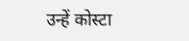उन्हें कोस्टा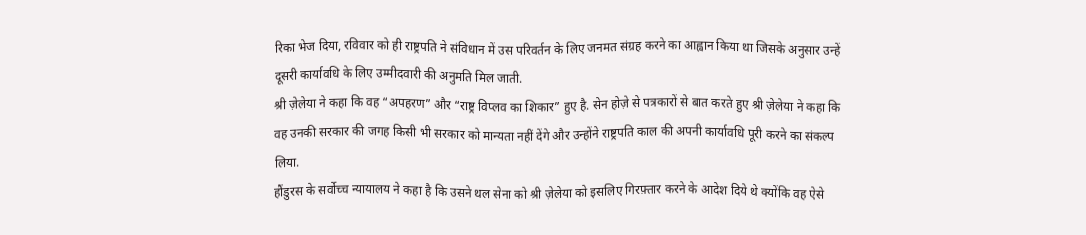रिका भेज दिया, रविवार को ही राष्ट्रपति ने संविधान में उस परिवर्तन के लिए जनमत संग्रह करने का आह्वान किया था जिसके अनुसार उन्हें दूसरी कार्यावधि के लिए उम्मीदवारी की अनुमति मिल जाती.
श्री ज़ेलेया ने कहा कि वह “अपहरण” और “राष्ट्र विप्लव का शिकार” हुए है. सेन होज़े से पत्रकारों से बात करते हुए श्री ज़ेलेया ने कहा कि वह उनकी सरकार की जगह किसी भी सरकार को मान्यता नहीं देंगे और उन्होंने राष्ट्रपति काल की अपनी कार्यावधि पूरी करने का संकल्प लिया.
हौंडुरस के सर्वोच्च न्यायालय ने कहा है कि उसने थल सेना को श्री ज़ेलेया को इसलिए गिरफ़्तार करने के आदेश दिये थे क्योंकि वह ऐसे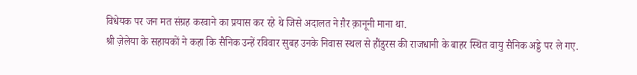विधेयक पर जन मत संग्रह करवाने का प्रयास कर रहे थे जिसे अदालत ने ग़ैर क़ानूनी माना था.
श्री ज़ेलेया के सहायकों ने कहा कि सैनिक उन्हें रविवार सुबह उनके निवास स्थल से हौंडुरस की राजधानी के बाहर स्थित वायु सैनिक अड्डे पर ले गए.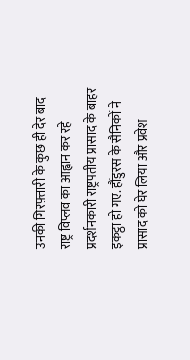उनकी गिरफ़्तारी के कुछ ही देर बाद राष्ट्र विप्लव का आह्वान कर रहे प्रदर्शनकारी राष्ट्रपतीय प्रासाद के बाहर इकट्ठा हो गए. हौंडुरस के सैनिकों ने प्रासाद को घेर लिया और प्रवेश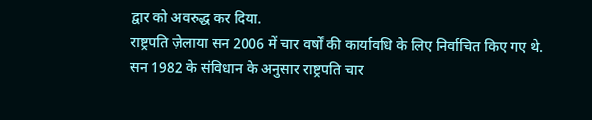द्वार को अवरुद्ध कर दिया.
राष्ट्रपति ज़ेलाया सन 2006 में चार वर्षों की कार्यावधि के लिए निर्वाचित किए गए थे. सन 1982 के संविधान के अनुसार राष्ट्रपति चार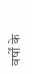वर्षों के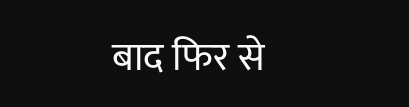बाद फिर से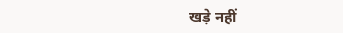खड़े नहीं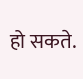हो सकते.